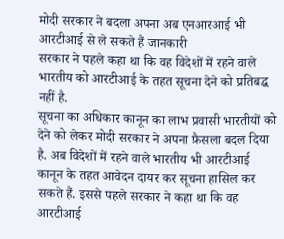मोदी सरकार ने बदला अपना अब एनआरआई भी आरटीआई से ले सकते हैं जानकारी
सरकार ने पहले कहा था कि वह विदेशों में रहने वाले भारतीय को आरटीआई के तहत सूचना देने को प्रतिबद्ध नहीं है.
सूचना का अधिकार कानून का लाभ प्रवासी भारतीयों को देने को लेकर मोदी सरकार ने अपना फ़ैसला बदल दिया है. अब विदेशों में रहने वाले भारतीय भी आरटीआई कानून के तहत आवेदन दायर कर सूचना हासिल कर सकते हैं. इससे पहले सरकार ने कहा था कि वह आरटीआई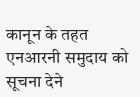कानून के तहत एनआरनी समुदाय को सूचना देने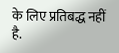के लिए प्रतिबद्ध नहीं है.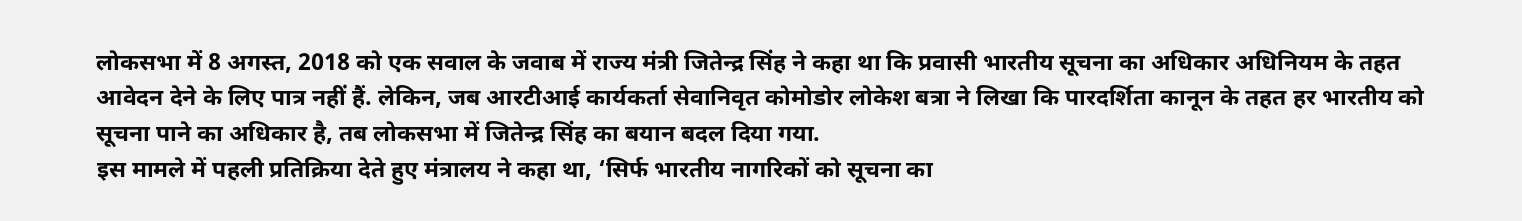लोकसभा में 8 अगस्त, 2018 को एक सवाल के जवाब में राज्य मंत्री जितेन्द्र सिंह ने कहा था कि प्रवासी भारतीय सूचना का अधिकार अधिनियम के तहत आवेदन देने के लिए पात्र नहीं हैं. लेकिन, जब आरटीआई कार्यकर्ता सेवानिवृत कोमोडोर लोकेश बत्रा ने लिखा कि पारदर्शिता कानून के तहत हर भारतीय को सूचना पाने का अधिकार है, तब लोकसभा में जितेन्द्र सिंह का बयान बदल दिया गया.
इस मामले में पहली प्रतिक्रिया देते हुए मंत्रालय ने कहा था, ‘सिर्फ भारतीय नागरिकों को सूचना का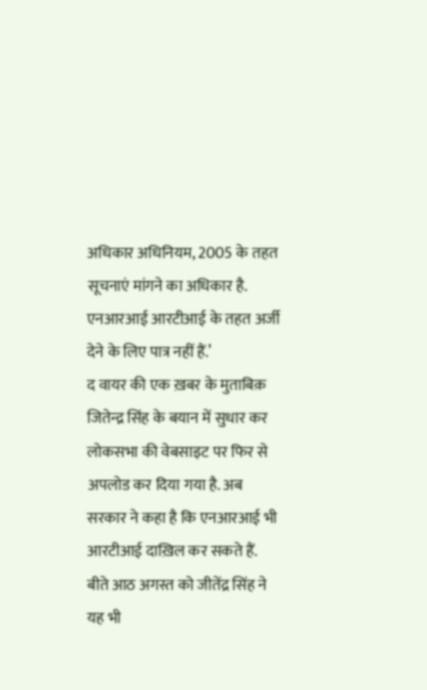अधिकार अधिनियम, 2005 के तहत सूचनाएं मांगने का अधिकार है. एनआरआई आरटीआई के तहत अर्जी देने के लिए पात्र नहीं हैं.’
द वायर की एक ख़बर के मुताबिक़ जितेन्द्र सिंह के बयान में सुधार कर लोकसभा की वेबसाइट पर फिर से अपलोड कर दिया गया है. अब सरकार ने कहा है कि एनआरआई भी आरटीआई दाख़िल कर सकते हैं.
बीते आठ अगस्त को जीतेंद्र सिंह ने यह भी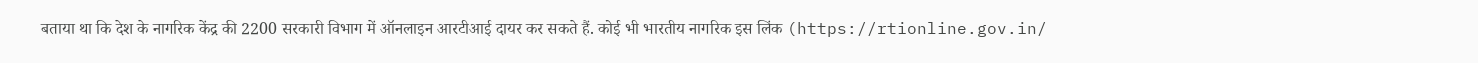बताया था कि देश के नागरिक केंद्र की 2200 सरकारी विभाग में ऑनलाइन आरटीआई दायर कर सकते हैं. कोई भी भारतीय नागरिक इस लिंक (https://rtionline.gov.in/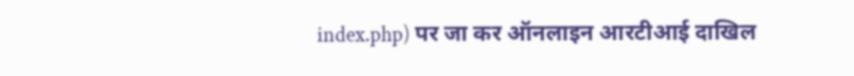index.php) पर जा कर ऑनलाइन आरटीआई दाखिल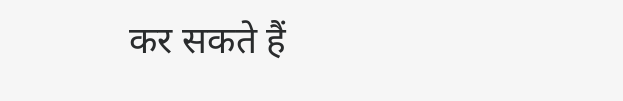कर सकते हैं